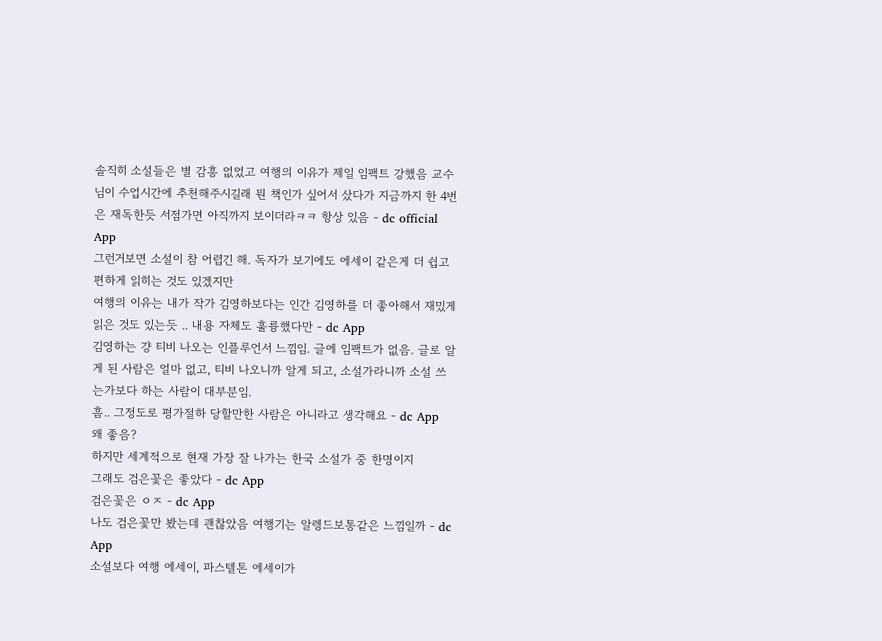솔직히 소설들은 별 감흥 없었고 여행의 이유가 제일 임팩트 강했음 교수님이 수업시간에 추천해주시길래 뭔 책인가 싶어서 샀다가 지금까지 한 4번은 재독한듯 서점가면 아직까지 보이더라ㅋㅋ 항상 있음 - dc official App
그런거보면 소설이 참 어렵긴 해. 독자가 보기에도 에세이 같은게 더 쉽고 편하게 읽히는 것도 있겠지만
여행의 이유는 내가 작가 김영하보다는 인간 김영하를 더 좋아해서 재밌게 읽은 것도 있는듯 .. 내용 자체도 훌륭했다만 - dc App
김영하는 걍 티비 나오는 인플루언서 느낌임. 글에 임팩트가 없음. 글로 알게 된 사람은 얼마 없고, 티비 나오니까 알게 되고, 소설가라니까 소설 쓰는가보다 하는 사람이 대부분임.
흠.. 그정도로 평가절하 당할만한 사람은 아니라고 생각해요 - dc App
왜 좋음?
하지만 세계적으로 현재 가장 잘 나가는 한국 소설가 중 한명이지
그래도 검은꽃은 좋았다 - dc App
검은꽃은 ㅇㅈ - dc App
나도 검은꽃만 봤는데 괜찮았음 여행기는 알렝드보통같은 느낌일까 - dc App
소설보다 여행 에세이, 파스텔톤 에세이가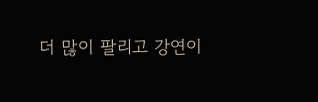더 많이 팔리고 강연이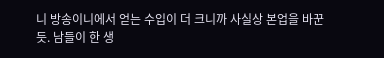니 방송이니에서 얻는 수입이 더 크니까 사실상 본업을 바꾼 듯. 남들이 한 생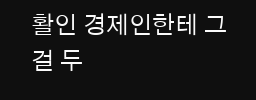활인 경제인한테 그걸 두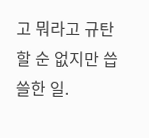고 뭐라고 규탄할 순 없지만 씁쓸한 일.